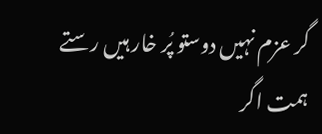گر عزم نہیں دوستو پُر خار ہیں رستے
ہمت اگر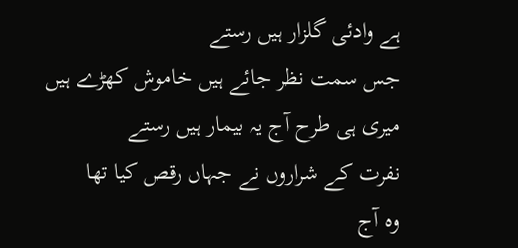ہے وادئی گلزار ہیں رستے
جس سمت نظر جائے ہیں خاموش کھڑے ہیں
میری ہی طرح آج یہ بیمار ہیں رستے
نفرت کے شراروں نے جہاں رقص کیا تھا
وہ آج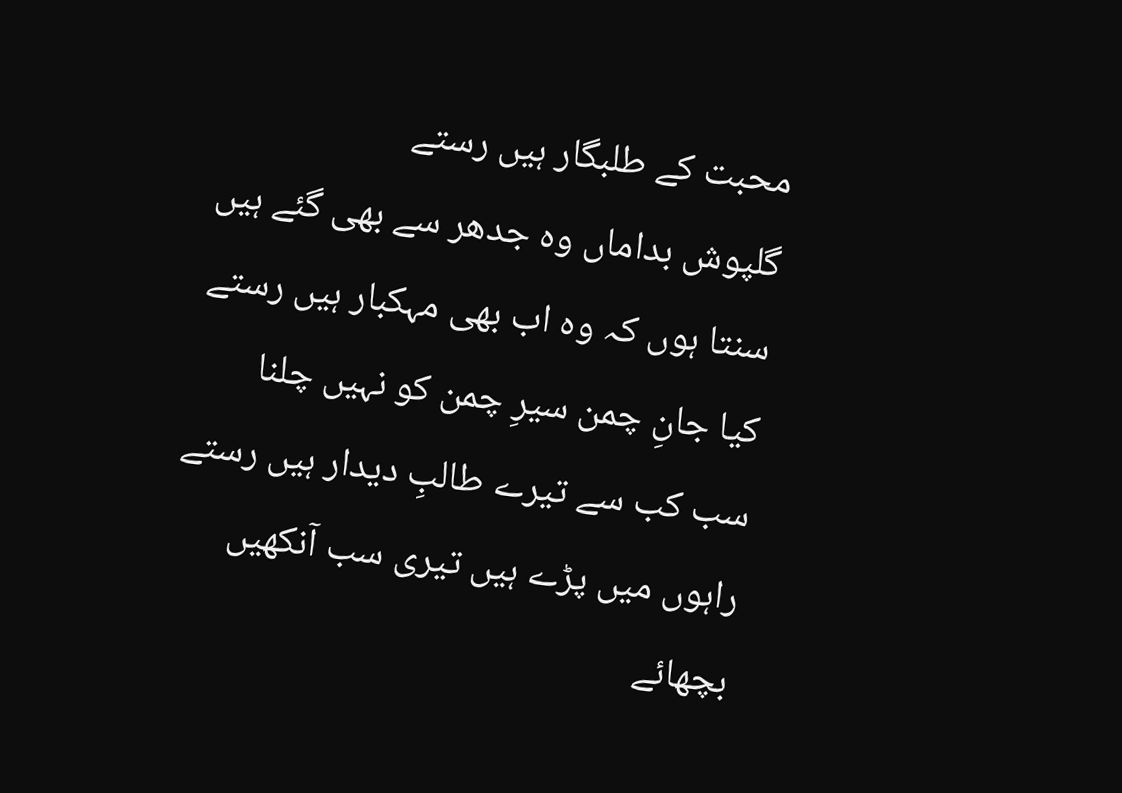محبت کے طلبگار ہیں رستے
گلپوش بداماں وہ جدھر سے بھی گئے ہیں
سنتا ہوں کہ وہ اب بھی مہکبار ہیں رستے
کیا جانِ چمن سیرِ چمن کو نہیں چلنا
سب کب سے تیرے طالبِ دیدار ہیں رستے
راہوں میں پڑے ہیں تیری سب آنکھیں بچھائے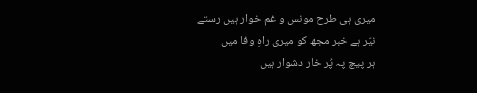میری ہی طرح مونس و غم خوار ہیں رستے
نیّر ہے خبر مجھ کو میری راہِ وفا میں
ہر پیچ پہ پُر خار دشوار ہیں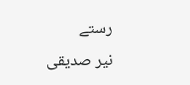رستے
نیر صدیقی